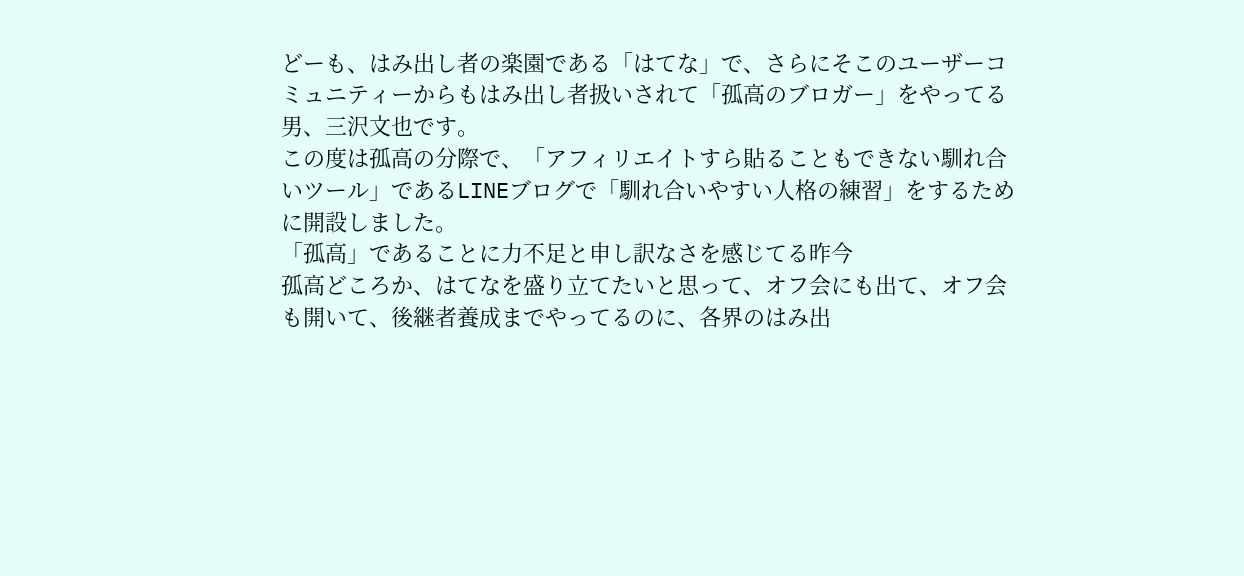どーも、はみ出し者の楽園である「はてな」で、さらにそこのユーザーコミュニティーからもはみ出し者扱いされて「孤高のブロガー」をやってる男、三沢文也です。
この度は孤高の分際で、「アフィリエイトすら貼ることもできない馴れ合いツール」であるLINEブログで「馴れ合いやすい人格の練習」をするために開設しました。
「孤高」であることに力不足と申し訳なさを感じてる昨今
孤高どころか、はてなを盛り立てたいと思って、オフ会にも出て、オフ会も開いて、後継者養成までやってるのに、各界のはみ出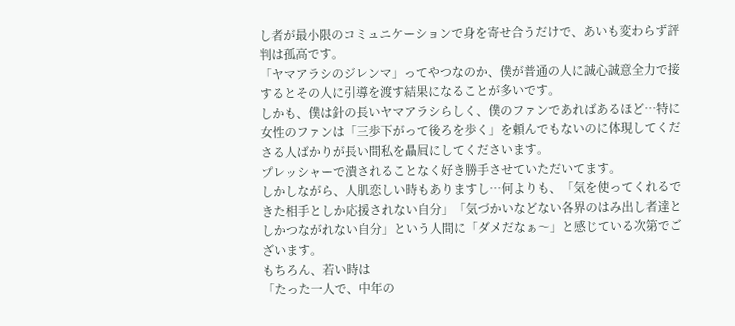し者が最小限のコミュニケーションで身を寄せ合うだけで、あいも変わらず評判は孤高です。
「ヤマアラシのジレンマ」ってやつなのか、僕が普通の人に誠心誠意全力で接するとその人に引導を渡す結果になることが多いです。
しかも、僕は針の長いヤマアラシらしく、僕のファンであればあるほど…特に女性のファンは「三歩下がって後ろを歩く」を頼んでもないのに体現してくださる人ばかりが長い間私を贔屓にしてくださいます。
プレッシャーで潰されることなく好き勝手させていただいてます。
しかしながら、人肌恋しい時もありますし…何よりも、「気を使ってくれるできた相手としか応援されない自分」「気づかいなどない各界のはみ出し者達としかつながれない自分」という人間に「ダメだなぁ〜」と感じている次第でございます。
もちろん、若い時は
「たった一人で、中年の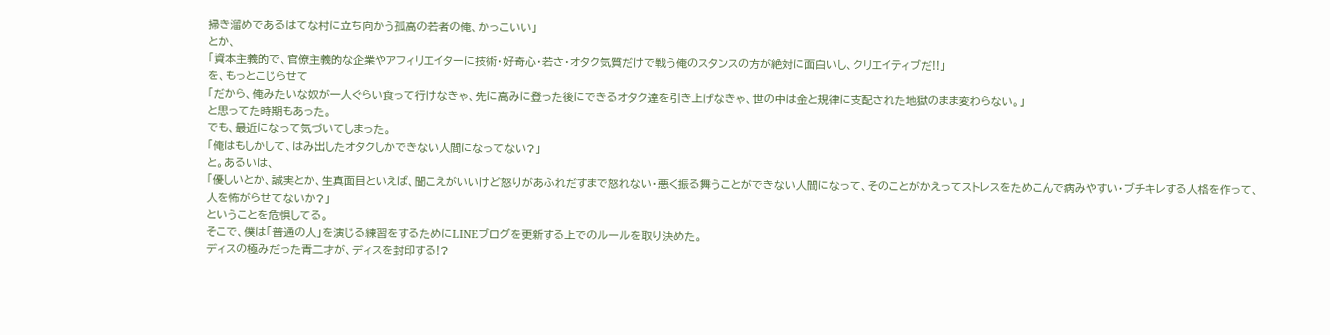掃き溜めであるはてな村に立ち向かう孤高の若者の俺、かっこいい」
とか、
「資本主義的で、官僚主義的な企業やアフィリエイターに技術・好奇心・若さ・オタク気質だけで戦う俺のスタンスの方が絶対に面白いし、クリエイティブだ!!」
を、もっとこじらせて
「だから、俺みたいな奴が一人ぐらい食って行けなきゃ、先に高みに登った後にできるオタク達を引き上げなきゃ、世の中は金と規律に支配された地獄のまま変わらない。」
と思ってた時期もあった。
でも、最近になって気づいてしまった。
「俺はもしかして、はみ出したオタクしかできない人間になってない?」
と。あるいは、
「優しいとか、誠実とか、生真面目といえば、聞こえがいいけど怒りがあふれだすまで怒れない・悪く振る舞うことができない人間になって、そのことがかえってストレスをためこんで病みやすい・ブチキレする人格を作って、人を怖がらせてないか?」
ということを危惧してる。
そこで、僕は「普通の人」を演じる練習をするためにLINEブログを更新する上でのルールを取り決めた。
ディスの極みだった青二才が、ディスを封印する!?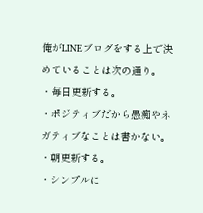俺がLINEブログをする上で決めていることは次の通り。
・毎日更新する。
・ポジティブだから愚痴やネガティブなことは書かない。
・朝更新する。
・シンプルに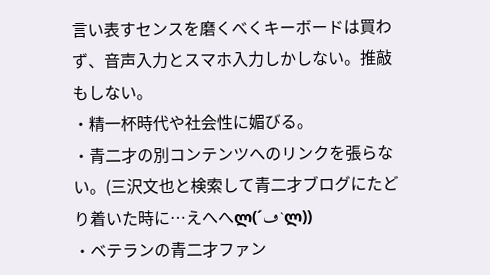言い表すセンスを磨くべくキーボードは買わず、音声入力とスマホ入力しかしない。推敲もしない。
・精一杯時代や社会性に媚びる。
・青二才の別コンテンツへのリンクを張らない。(三沢文也と検索して青二才ブログにたどり着いた時に…えへへლ(´ڡ`ლ))
・ベテランの青二才ファン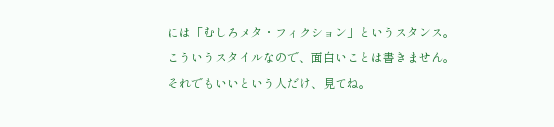には「むしろメタ・フィクション」というスタンス。
こういうスタイルなので、面白いことは書きません。
それでもいいという人だけ、見てね。